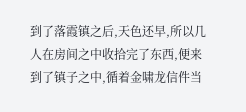到了落霞镇之后,天色还早,所以几人在房间之中收拾完了东西,便来到了镇子之中,循着金啸龙信件当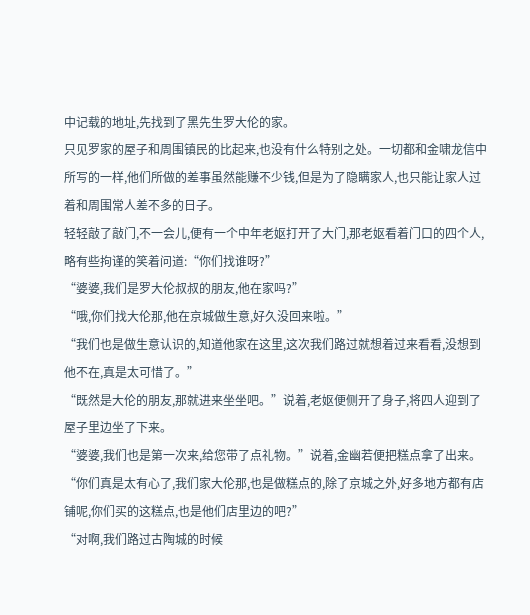中记载的地址,先找到了黑先生罗大伦的家。
只见罗家的屋子和周围镇民的比起来,也没有什么特别之处。一切都和金啸龙信中所写的一样,他们所做的差事虽然能赚不少钱,但是为了隐瞒家人,也只能让家人过着和周围常人差不多的日子。
轻轻敲了敲门,不一会儿,便有一个中年老妪打开了大门,那老妪看着门口的四个人,略有些拘谨的笑着问道:“你们找谁呀?”
“婆婆,我们是罗大伦叔叔的朋友,他在家吗?”
“哦,你们找大伦那,他在京城做生意,好久没回来啦。”
“我们也是做生意认识的,知道他家在这里,这次我们路过就想着过来看看,没想到他不在,真是太可惜了。”
“既然是大伦的朋友,那就进来坐坐吧。”说着,老妪便侧开了身子,将四人迎到了屋子里边坐了下来。
“婆婆,我们也是第一次来,给您带了点礼物。”说着,金幽若便把糕点拿了出来。
“你们真是太有心了,我们家大伦那,也是做糕点的,除了京城之外,好多地方都有店铺呢,你们买的这糕点,也是他们店里边的吧?”
“对啊,我们路过古陶城的时候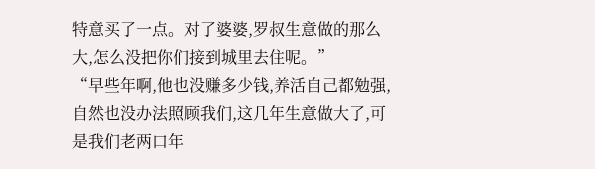特意买了一点。对了婆婆,罗叔生意做的那么大,怎么没把你们接到城里去住呢。”
“早些年啊,他也没赚多少钱,养活自己都勉强,自然也没办法照顾我们,这几年生意做大了,可是我们老两口年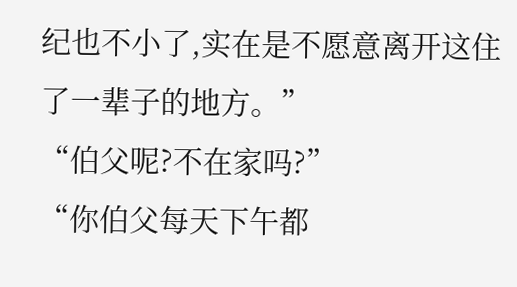纪也不小了,实在是不愿意离开这住了一辈子的地方。”
“伯父呢?不在家吗?”
“你伯父每天下午都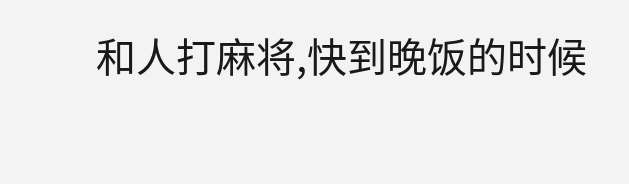和人打麻将,快到晚饭的时候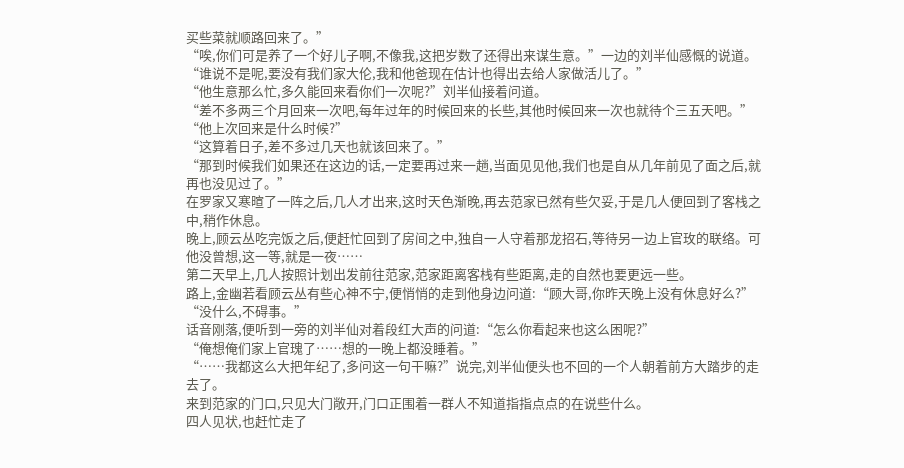买些菜就顺路回来了。”
“唉,你们可是养了一个好儿子啊,不像我,这把岁数了还得出来谋生意。”一边的刘半仙感慨的说道。
“谁说不是呢,要没有我们家大伦,我和他爸现在估计也得出去给人家做活儿了。”
“他生意那么忙,多久能回来看你们一次呢?”刘半仙接着问道。
“差不多两三个月回来一次吧,每年过年的时候回来的长些,其他时候回来一次也就待个三五天吧。”
“他上次回来是什么时候?”
“这算着日子,差不多过几天也就该回来了。”
“那到时候我们如果还在这边的话,一定要再过来一趟,当面见见他,我们也是自从几年前见了面之后,就再也没见过了。”
在罗家又寒暄了一阵之后,几人才出来,这时天色渐晚,再去范家已然有些欠妥,于是几人便回到了客栈之中,稍作休息。
晚上,顾云丛吃完饭之后,便赶忙回到了房间之中,独自一人守着那龙招石,等待另一边上官玫的联络。可他没曾想,这一等,就是一夜……
第二天早上,几人按照计划出发前往范家,范家距离客栈有些距离,走的自然也要更远一些。
路上,金幽若看顾云丛有些心神不宁,便悄悄的走到他身边问道:“顾大哥,你昨天晚上没有休息好么?”
“没什么,不碍事。”
话音刚落,便听到一旁的刘半仙对着段红大声的问道:“怎么你看起来也这么困呢?”
“俺想俺们家上官瑰了……想的一晚上都没睡着。”
“……我都这么大把年纪了,多问这一句干嘛?”说完,刘半仙便头也不回的一个人朝着前方大踏步的走去了。
来到范家的门口,只见大门敞开,门口正围着一群人不知道指指点点的在说些什么。
四人见状,也赶忙走了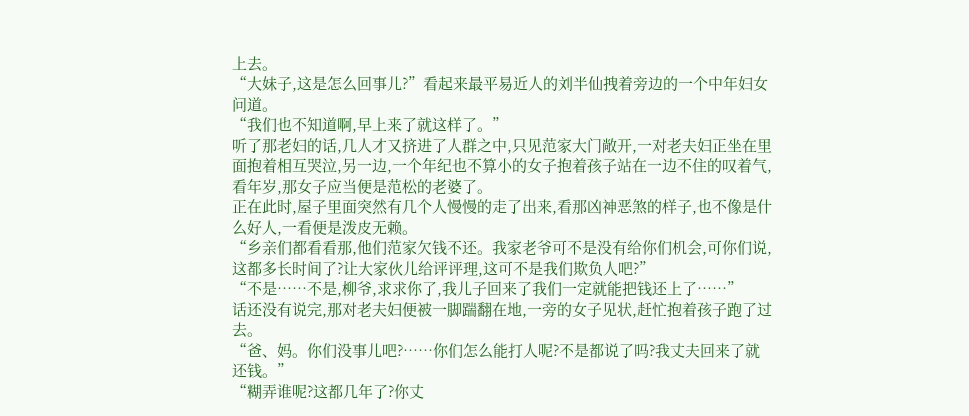上去。
“大妹子,这是怎么回事儿?”看起来最平易近人的刘半仙拽着旁边的一个中年妇女问道。
“我们也不知道啊,早上来了就这样了。”
听了那老妇的话,几人才又挤进了人群之中,只见范家大门敞开,一对老夫妇正坐在里面抱着相互哭泣,另一边,一个年纪也不算小的女子抱着孩子站在一边不住的叹着气,看年岁,那女子应当便是范松的老婆了。
正在此时,屋子里面突然有几个人慢慢的走了出来,看那凶神恶煞的样子,也不像是什么好人,一看便是泼皮无赖。
“乡亲们都看看那,他们范家欠钱不还。我家老爷可不是没有给你们机会,可你们说,这都多长时间了?让大家伙儿给评评理,这可不是我们欺负人吧?”
“不是……不是,柳爷,求求你了,我儿子回来了我们一定就能把钱还上了……”
话还没有说完,那对老夫妇便被一脚踹翻在地,一旁的女子见状,赶忙抱着孩子跑了过去。
“爸、妈。你们没事儿吧?……你们怎么能打人呢?不是都说了吗?我丈夫回来了就还钱。”
“糊弄谁呢?这都几年了?你丈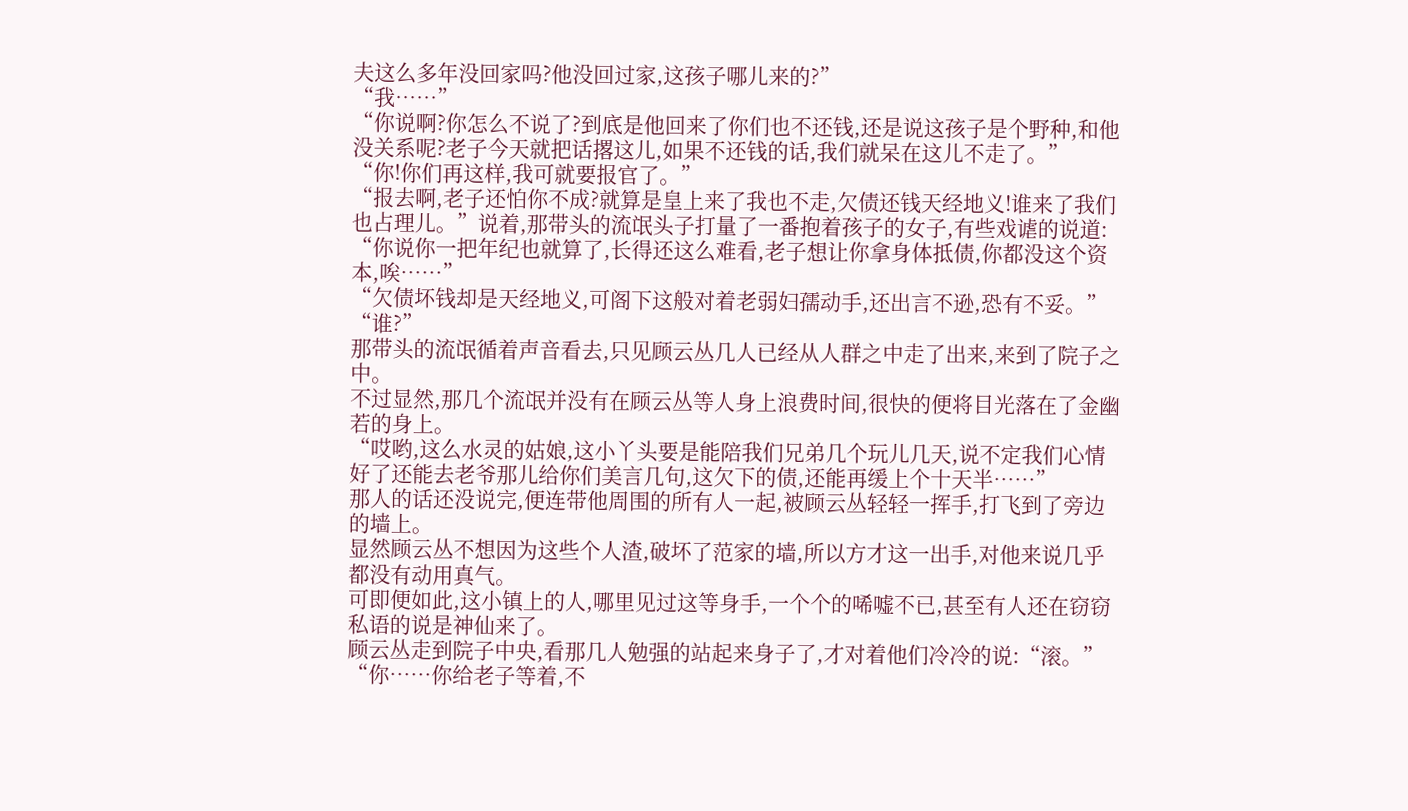夫这么多年没回家吗?他没回过家,这孩子哪儿来的?”
“我……”
“你说啊?你怎么不说了?到底是他回来了你们也不还钱,还是说这孩子是个野种,和他没关系呢?老子今天就把话撂这儿,如果不还钱的话,我们就呆在这儿不走了。”
“你!你们再这样,我可就要报官了。”
“报去啊,老子还怕你不成?就算是皇上来了我也不走,欠债还钱天经地义!谁来了我们也占理儿。”说着,那带头的流氓头子打量了一番抱着孩子的女子,有些戏谑的说道:
“你说你一把年纪也就算了,长得还这么难看,老子想让你拿身体抵债,你都没这个资本,唉……”
“欠债坏钱却是天经地义,可阁下这般对着老弱妇孺动手,还出言不逊,恐有不妥。”
“谁?”
那带头的流氓循着声音看去,只见顾云丛几人已经从人群之中走了出来,来到了院子之中。
不过显然,那几个流氓并没有在顾云丛等人身上浪费时间,很快的便将目光落在了金幽若的身上。
“哎哟,这么水灵的姑娘,这小丫头要是能陪我们兄弟几个玩儿几天,说不定我们心情好了还能去老爷那儿给你们美言几句,这欠下的债,还能再缓上个十天半……”
那人的话还没说完,便连带他周围的所有人一起,被顾云丛轻轻一挥手,打飞到了旁边的墙上。
显然顾云丛不想因为这些个人渣,破坏了范家的墙,所以方才这一出手,对他来说几乎都没有动用真气。
可即便如此,这小镇上的人,哪里见过这等身手,一个个的唏嘘不已,甚至有人还在窃窃私语的说是神仙来了。
顾云丛走到院子中央,看那几人勉强的站起来身子了,才对着他们冷冷的说:“滚。”
“你……你给老子等着,不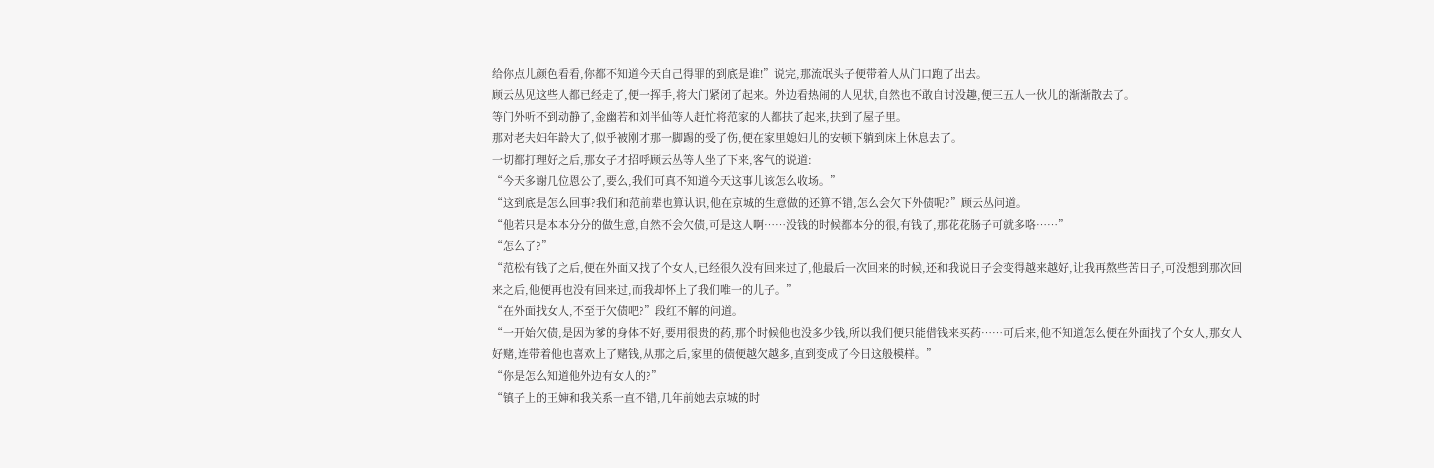给你点儿颜色看看,你都不知道今天自己得罪的到底是谁!”说完,那流氓头子便带着人从门口跑了出去。
顾云丛见这些人都已经走了,便一挥手,将大门紧闭了起来。外边看热闹的人见状,自然也不敢自讨没趣,便三五人一伙儿的渐渐散去了。
等门外听不到动静了,金幽若和刘半仙等人赶忙将范家的人都扶了起来,扶到了屋子里。
那对老夫妇年龄大了,似乎被刚才那一脚踢的受了伤,便在家里媳妇儿的安顿下躺到床上休息去了。
一切都打理好之后,那女子才招呼顾云丛等人坐了下来,客气的说道:
“今天多谢几位恩公了,要么,我们可真不知道今天这事儿该怎么收场。”
“这到底是怎么回事?我们和范前辈也算认识,他在京城的生意做的还算不错,怎么会欠下外债呢?”顾云丛问道。
“他若只是本本分分的做生意,自然不会欠债,可是这人啊……没钱的时候都本分的很,有钱了,那花花肠子可就多咯……”
“怎么了?”
“范松有钱了之后,便在外面又找了个女人,已经很久没有回来过了,他最后一次回来的时候,还和我说日子会变得越来越好,让我再熬些苦日子,可没想到那次回来之后,他便再也没有回来过,而我却怀上了我们唯一的儿子。”
“在外面找女人,不至于欠债吧?”段红不解的问道。
“一开始欠债,是因为爹的身体不好,要用很贵的药,那个时候他也没多少钱,所以我们便只能借钱来买药……可后来,他不知道怎么便在外面找了个女人,那女人好赌,连带着他也喜欢上了赌钱,从那之后,家里的债便越欠越多,直到变成了今日这般模样。”
“你是怎么知道他外边有女人的?”
“镇子上的王婶和我关系一直不错,几年前她去京城的时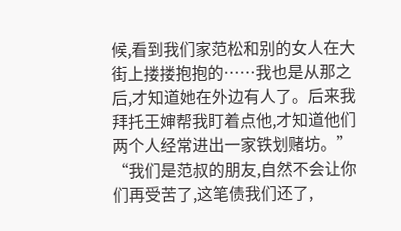候,看到我们家范松和别的女人在大街上搂搂抱抱的……我也是从那之后,才知道她在外边有人了。后来我拜托王婶帮我盯着点他,才知道他们两个人经常进出一家铁划赌坊。”
“我们是范叔的朋友,自然不会让你们再受苦了,这笔债我们还了,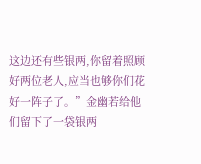这边还有些银两,你留着照顾好两位老人,应当也够你们花好一阵子了。”金幽若给他们留下了一袋银两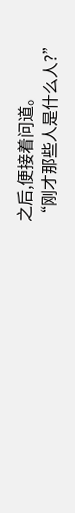之后,便接着问道。
“刚才那些人是什么人?”